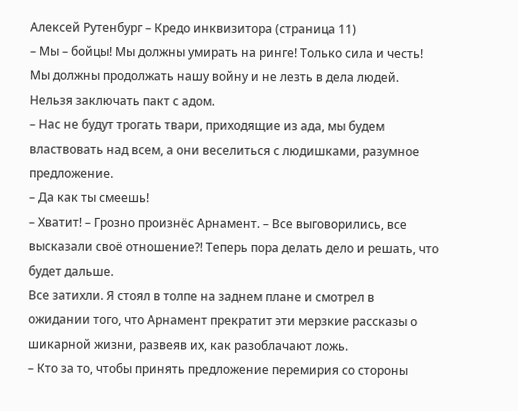Алексей Рутенбург – Кредо инквизитора (страница 11)
– Мы – бойцы! Мы должны умирать на ринге! Только сила и честь! Мы должны продолжать нашу войну и не лезть в дела людей. Нельзя заключать пакт с адом.
– Нас не будут трогать твари, приходящие из ада, мы будем властвовать над всем, а они веселиться с людишками, разумное предложение.
– Да как ты смеешь!
– Хватит! – Грозно произнёс Арнамент. – Все выговорились, все высказали своё отношение?! Теперь пора делать дело и решать, что будет дальше.
Все затихли. Я стоял в толпе на заднем плане и смотрел в ожидании того, что Арнамент прекратит эти мерзкие рассказы о шикарной жизни, развеяв их, как разоблачают ложь.
– Кто за то, чтобы принять предложение перемирия со стороны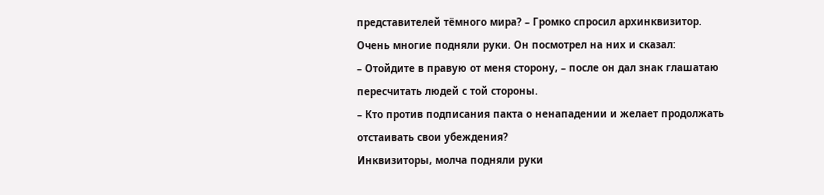представителей тёмного мира? – Громко спросил архинквизитор.
Очень многие подняли руки. Он посмотрел на них и сказал:
– Отойдите в правую от меня сторону, – после он дал знак глашатаю пересчитать людей с той стороны.
– Кто против подписания пакта о ненападении и желает продолжать отстаивать свои убеждения?
Инквизиторы, молча подняли руки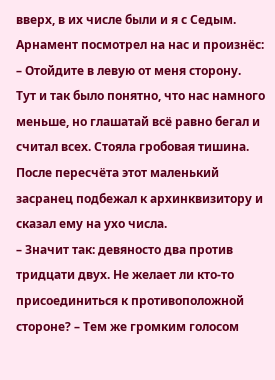вверх, в их числе были и я с Седым. Арнамент посмотрел на нас и произнёс:
– Отойдите в левую от меня сторону.
Тут и так было понятно, что нас намного меньше, но глашатай всё равно бегал и считал всех. Стояла гробовая тишина.
После пересчёта этот маленький засранец подбежал к архинквизитору и сказал ему на ухо числа.
– Значит так: девяносто два против тридцати двух. Не желает ли кто-то присоединиться к противоположной стороне? – Тем же громким голосом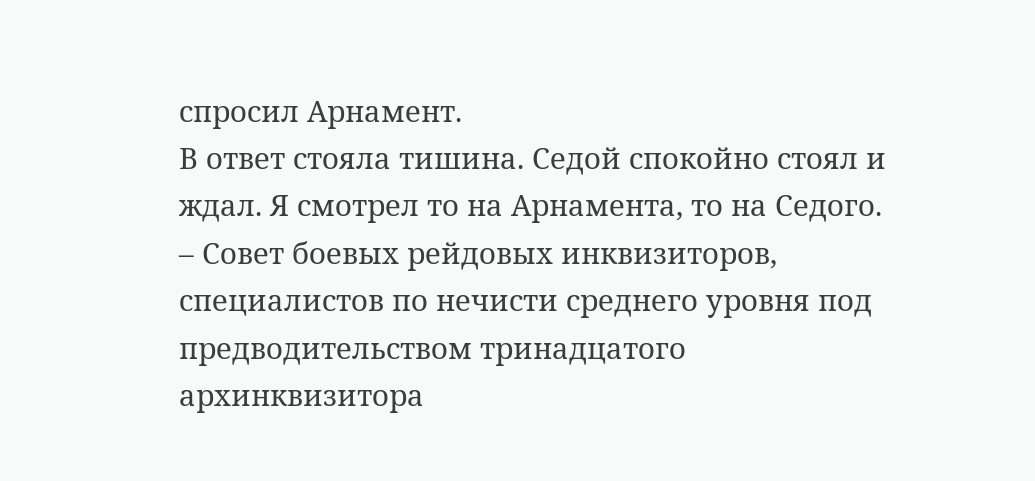спросил Арнамент.
В ответ стояла тишина. Седой спокойно стоял и ждал. Я смотрел то на Арнамента, то на Седого.
– Совет боевых рейдовых инквизиторов, специалистов по нечисти среднего уровня под предводительством тринадцатого архинквизитора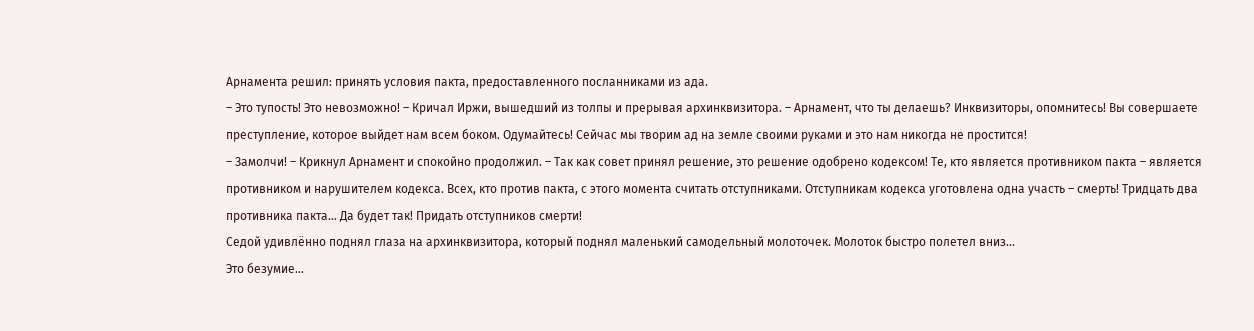Арнамента решил: принять условия пакта, предоставленного посланниками из ада.
– Это тупость! Это невозможно! – Кричал Иржи, вышедший из толпы и прерывая архинквизитора. – Арнамент, что ты делаешь? Инквизиторы, опомнитесь! Вы совершаете преступление, которое выйдет нам всем боком. Одумайтесь! Сейчас мы творим ад на земле своими руками и это нам никогда не простится!
– Замолчи! – Крикнул Арнамент и спокойно продолжил. – Так как совет принял решение, это решение одобрено кодексом! Те, кто является противником пакта – является противником и нарушителем кодекса. Всех, кто против пакта, с этого момента считать отступниками. Отступникам кодекса уготовлена одна участь – смерть! Тридцать два противника пакта… Да будет так! Придать отступников смерти!
Седой удивлённо поднял глаза на архинквизитора, который поднял маленький самодельный молоточек. Молоток быстро полетел вниз…
Это безумие…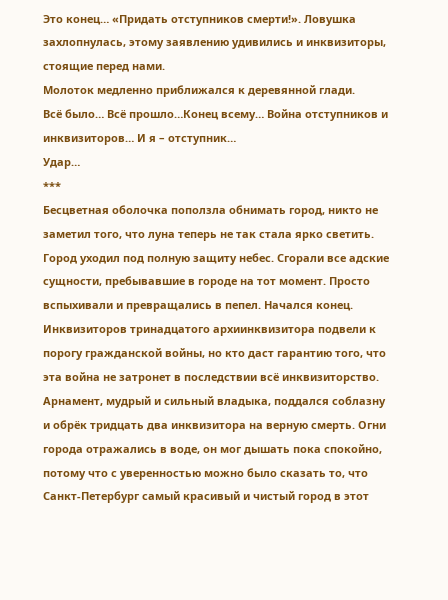Это конец… «Придать отступников смерти!». Ловушка захлопнулась, этому заявлению удивились и инквизиторы, стоящие перед нами.
Молоток медленно приближался к деревянной глади.
Всё было… Всё прошло…Конец всему… Война отступников и инквизиторов… И я – отступник…
Удар…
***
Бесцветная оболочка поползла обнимать город, никто не заметил того, что луна теперь не так стала ярко светить. Город уходил под полную защиту небес. Сгорали все адские сущности, пребывавшие в городе на тот момент. Просто вспыхивали и превращались в пепел. Начался конец. Инквизиторов тринадцатого архиинквизитора подвели к порогу гражданской войны, но кто даст гарантию того, что эта война не затронет в последствии всё инквизиторство. Арнамент, мудрый и сильный владыка, поддался соблазну и обрёк тридцать два инквизитора на верную смерть. Огни города отражались в воде, он мог дышать пока спокойно, потому что с уверенностью можно было сказать то, что Санкт-Петербург самый красивый и чистый город в этот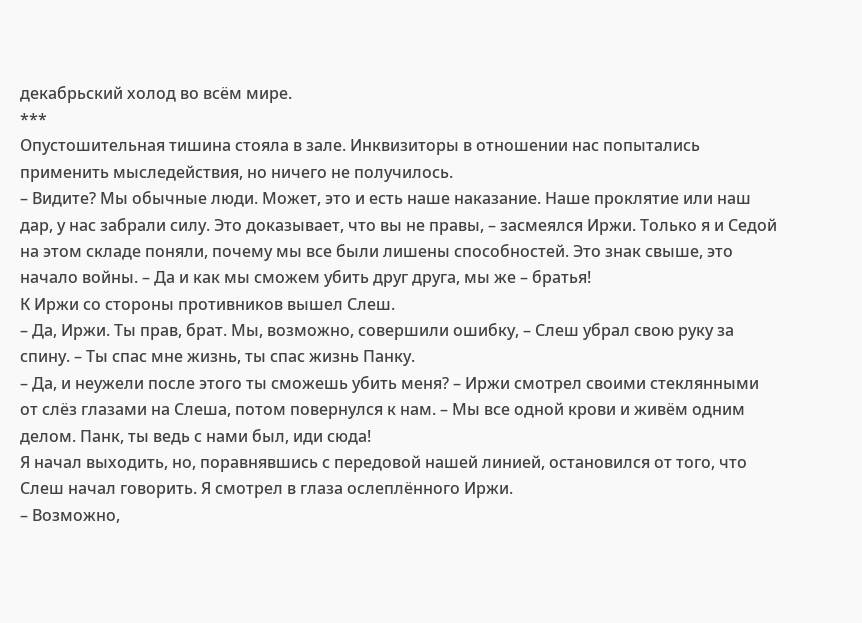декабрьский холод во всём мире.
***
Опустошительная тишина стояла в зале. Инквизиторы в отношении нас попытались применить мыследействия, но ничего не получилось.
– Видите? Мы обычные люди. Может, это и есть наше наказание. Наше проклятие или наш дар, у нас забрали силу. Это доказывает, что вы не правы, – засмеялся Иржи. Только я и Седой на этом складе поняли, почему мы все были лишены способностей. Это знак свыше, это начало войны. – Да и как мы сможем убить друг друга, мы же – братья!
К Иржи со стороны противников вышел Слеш.
– Да, Иржи. Ты прав, брат. Мы, возможно, совершили ошибку, – Слеш убрал свою руку за спину. – Ты спас мне жизнь, ты спас жизнь Панку.
– Да, и неужели после этого ты сможешь убить меня? – Иржи смотрел своими стеклянными от слёз глазами на Слеша, потом повернулся к нам. – Мы все одной крови и живём одним делом. Панк, ты ведь с нами был, иди сюда!
Я начал выходить, но, поравнявшись с передовой нашей линией, остановился от того, что Слеш начал говорить. Я смотрел в глаза ослеплённого Иржи.
– Возможно,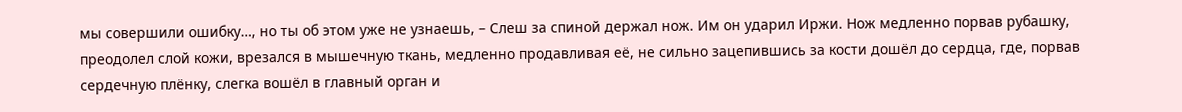мы совершили ошибку…, но ты об этом уже не узнаешь, – Слеш за спиной держал нож. Им он ударил Иржи. Нож медленно порвав рубашку, преодолел слой кожи, врезался в мышечную ткань, медленно продавливая её, не сильно зацепившись за кости дошёл до сердца, где, порвав сердечную плёнку, слегка вошёл в главный орган и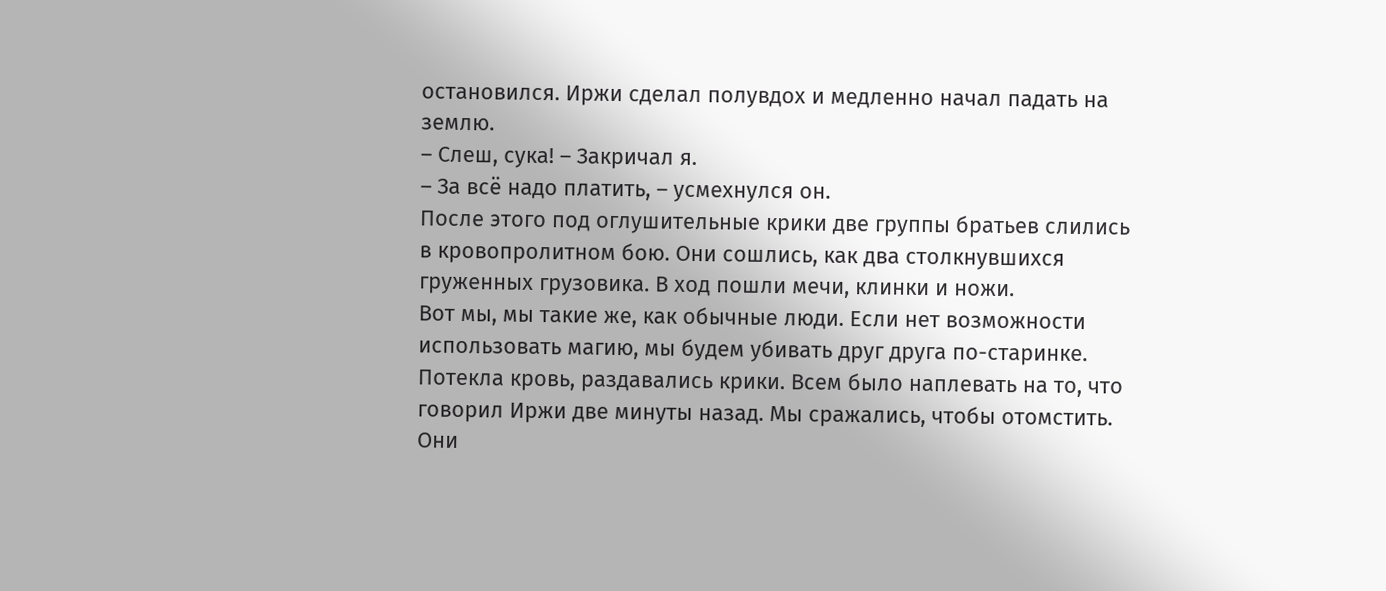остановился. Иржи сделал полувдох и медленно начал падать на землю.
– Слеш, сука! – Закричал я.
– За всё надо платить, – усмехнулся он.
После этого под оглушительные крики две группы братьев слились в кровопролитном бою. Они сошлись, как два столкнувшихся груженных грузовика. В ход пошли мечи, клинки и ножи.
Вот мы, мы такие же, как обычные люди. Если нет возможности использовать магию, мы будем убивать друг друга по-старинке. Потекла кровь, раздавались крики. Всем было наплевать на то, что говорил Иржи две минуты назад. Мы сражались, чтобы отомстить. Они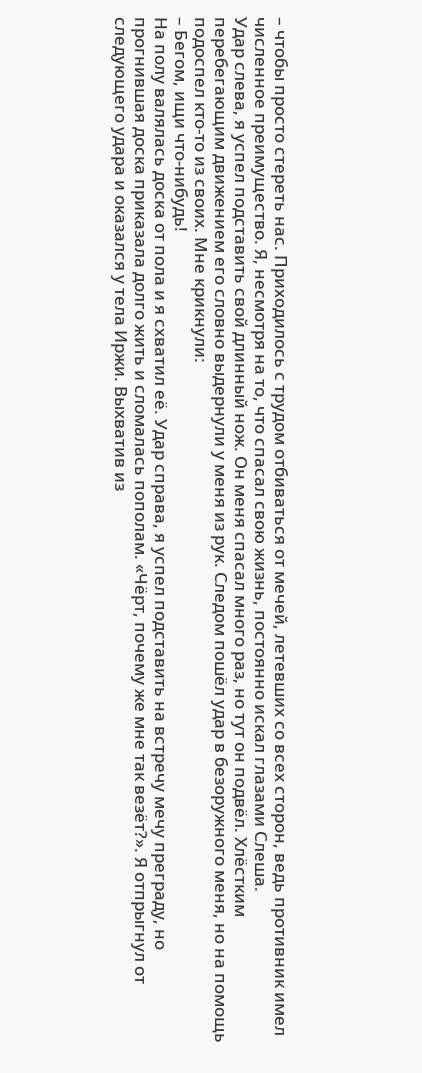– чтобы просто стереть нас. Приходилось с трудом отбиваться от мечей, летевших со всех сторон, ведь противник имел численное преимущество. Я, несмотря на то, что спасал свою жизнь, постоянно искал глазами Слеша.
Удар слева, я успел подставить свой длинный нож. Он меня спасал много раз, но тут он подвёл. Хлёстким перебегающим движением его словно выдернули у меня из рук. Следом пошёл удар в безоружного меня, но на помощь подоспел кто-то из своих. Мне крикнули:
– Бегом, ищи что-нибудь!
На полу валялась доска от пола и я схватил её. Удар справа, я успел подставить на встречу мечу преграду, но прогнившая доска приказала долго жить и сломалась пополам. «Чёрт, почему же мне так везёт?». Я отпрыгнул от следующего удара и оказался у тела Иржи. Выхватив из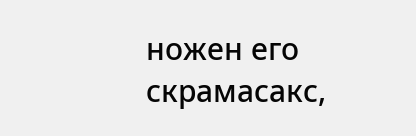ножен его скрамасакс,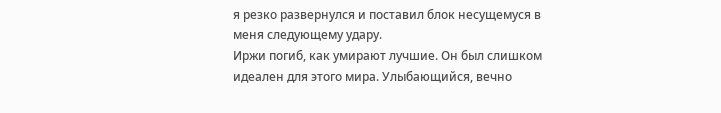я резко развернулся и поставил блок несущемуся в меня следующему удару.
Иржи погиб, как умирают лучшие. Он был слишком идеален для этого мира. Улыбающийся, вечно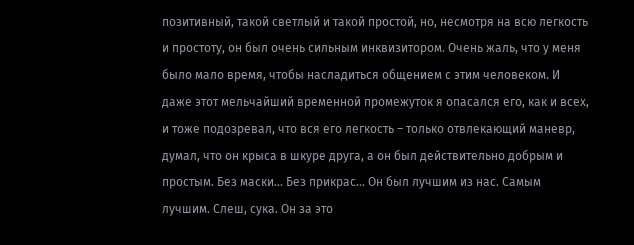позитивный, такой светлый и такой простой, но, несмотря на всю легкость и простоту, он был очень сильным инквизитором. Очень жаль, что у меня было мало время, чтобы насладиться общением с этим человеком. И даже этот мельчайший временной промежуток я опасался его, как и всех, и тоже подозревал, что вся его легкость – только отвлекающий маневр, думал, что он крыса в шкуре друга, а он был действительно добрым и простым. Без маски… Без прикрас… Он был лучшим из нас. Самым лучшим. Слеш, сука. Он за это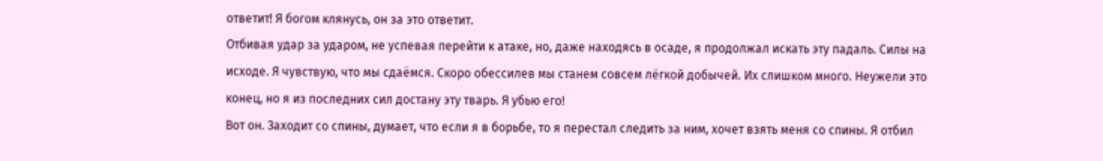ответит! Я богом клянусь, он за это ответит.
Отбивая удар за ударом, не успевая перейти к атаке, но, даже находясь в осаде, я продолжал искать эту падаль. Силы на исходе. Я чувствую, что мы сдаёмся. Скоро обессилев мы станем совсем лёгкой добычей. Их слишком много. Неужели это конец, но я из последних сил достану эту тварь. Я убью его!
Вот он. Заходит со спины, думает, что если я в борьбе, то я перестал следить за ним, хочет взять меня со спины. Я отбил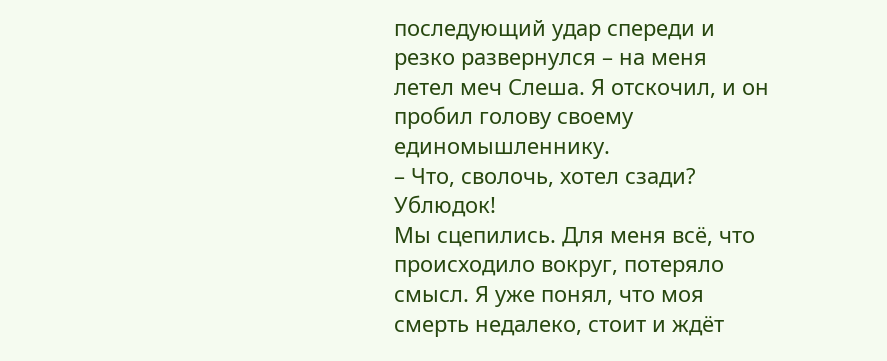последующий удар спереди и резко развернулся – на меня летел меч Слеша. Я отскочил, и он пробил голову своему единомышленнику.
– Что, сволочь, хотел сзади? Ублюдок!
Мы сцепились. Для меня всё, что происходило вокруг, потеряло смысл. Я уже понял, что моя смерть недалеко, стоит и ждёт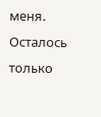меня. Осталось только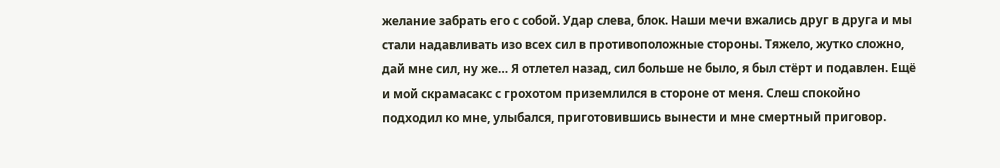желание забрать его с собой. Удар слева, блок. Наши мечи вжались друг в друга и мы стали надавливать изо всех сил в противоположные стороны. Тяжело, жутко сложно, дай мне сил, ну же… Я отлетел назад, сил больше не было, я был стёрт и подавлен. Ещё и мой скрамасакс с грохотом приземлился в стороне от меня. Слеш спокойно подходил ко мне, улыбался, приготовившись вынести и мне смертный приговор.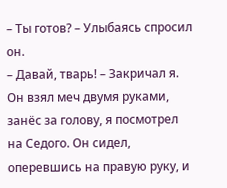– Ты готов? – Улыбаясь спросил он.
– Давай, тварь! – Закричал я.
Он взял меч двумя руками, занёс за голову, я посмотрел на Седого. Он сидел, оперевшись на правую руку, и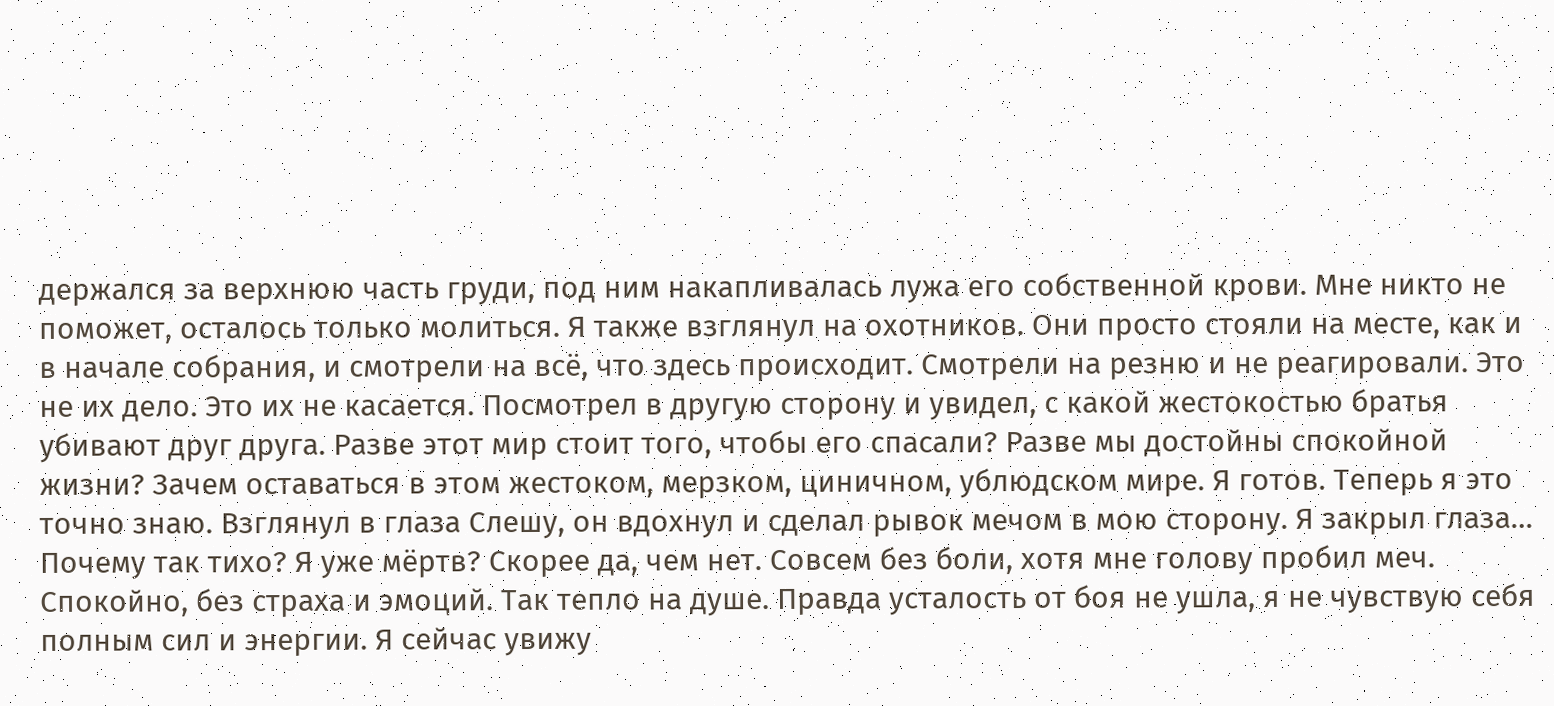держался за верхнюю часть груди, под ним накапливалась лужа его собственной крови. Мне никто не поможет, осталось только молиться. Я также взглянул на охотников. Они просто стояли на месте, как и в начале собрания, и смотрели на всё, что здесь происходит. Смотрели на резню и не реагировали. Это не их дело. Это их не касается. Посмотрел в другую сторону и увидел, с какой жестокостью братья убивают друг друга. Разве этот мир стоит того, чтобы его спасали? Разве мы достойны спокойной жизни? Зачем оставаться в этом жестоком, мерзком, циничном, ублюдском мире. Я готов. Теперь я это точно знаю. Взглянул в глаза Слешу, он вдохнул и сделал рывок мечом в мою сторону. Я закрыл глаза…
Почему так тихо? Я уже мёртв? Скорее да, чем нет. Совсем без боли, хотя мне голову пробил меч. Спокойно, без страха и эмоций. Так тепло на душе. Правда усталость от боя не ушла, я не чувствую себя полным сил и энергии. Я сейчас увижу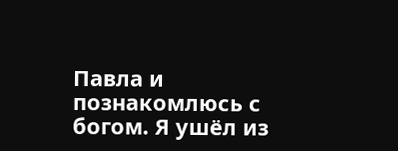Павла и познакомлюсь с богом. Я ушёл из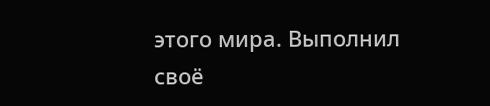этого мира. Выполнил своё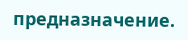предназначение.